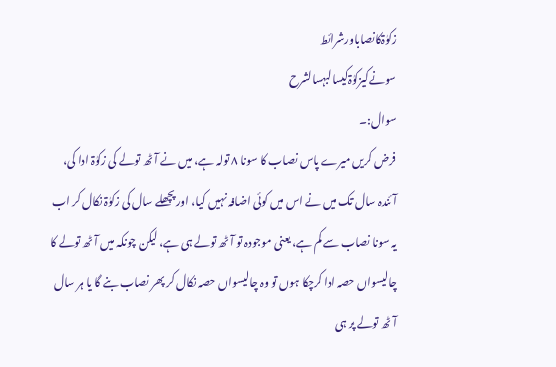زکوٰۃکانصاباورشرائط
سونےکیزکوٰۃکیسالبہسالشرح
سوال:۔
فرض کریں میرے پاس نصاب کا سونا ۸ تولہ ہے، میں نے آٹھ تولے کی زکوٰۃ ادا کی، آئندہ سال تک میں نے اس میں کوئی اضافہ نہیں کیا، اور پچھلے سال کی زکوٰۃ نکال کر اب یہ سونا نصاب سے کم ہے، یعنی موجودہ تو آٹھ تولے ہی ہے، لیکن چونکہ میں آٹھ تولے کا چالیسواں حصہ ادا کرچکا ہوں تو وہ چالیسواں حصہ نکال کر پھر نصاب بنے گا یا ہر سال آٹھ تولے پر ہی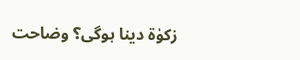زکوٰۃ دینا ہوگی؟ وضاحت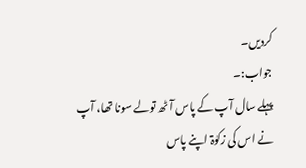کردیں۔
جواب:۔
پہلے سال آپ کے پاس آٹھ تولے سونا تھا، آپ نے اس کی زکوٰۃ اپنے پاس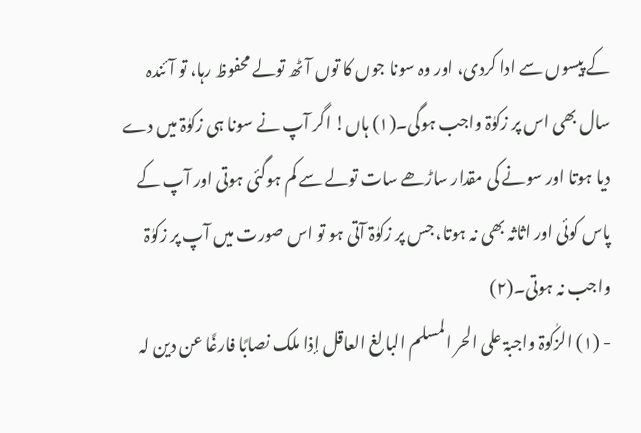کے پیسوں سے ادا کردی، اور وہ سونا جوں کا توں آٹھ تولے محفوظ رہا، تو آئندہ سال بھی اس پر زکوٰۃ واجب ہوگی۔(۱) ہاں! اگر آپ نے سونا ہی زکوٰۃ میں دے دیا ہوتا اور سونے کی مقدار ساڑھے سات تولے سے کم ہوگئی ہوتی اور آپ کے پاس کوئی اور اثاثہ بھی نہ ہوتا، جس پر زکوٰۃ آتی ہو تو اس صورت میں آپ پر زکوٰۃ واجب نہ ہوتی۔(۲)
- (۱) الزکٰوۃ واجبۃ علی الحر المسلم البالغ العاقل إذا ملک نصابًا فارغًا عن دین لہ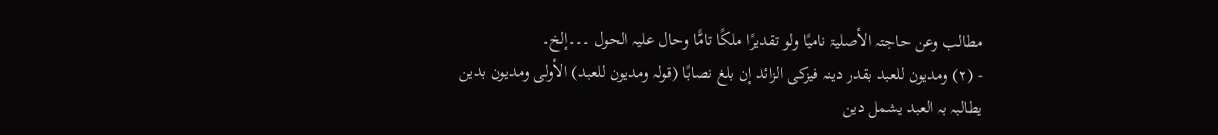مطالب وعن حاجتہ الأصلیۃ نامیًا ولو تقدیرًا ملکًا تامًّا وحال علیہ الحول ۔۔۔إلخ۔
- (۲) ومدیون للعبد بقدر دینہ فیزکی الزائد إن بلغ نصابًا (قولہ ومدیون للعبد) الأولی ومدیون بدین یطالبہ بہ العبد یشمل دین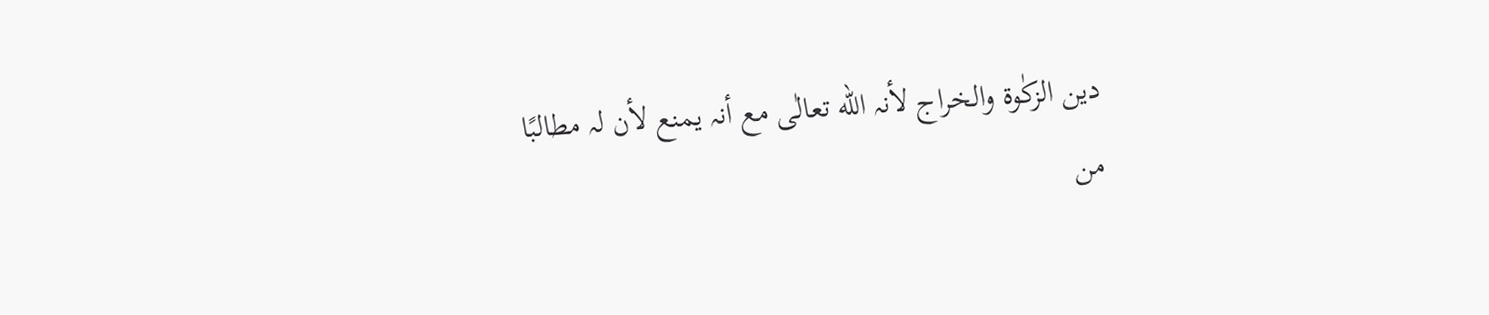دین الزکٰوۃ والخراج لأنہ الله تعالٰی مع أنہ یمنع لأن لہ مطالبًا من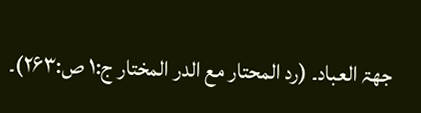جھۃ العباد۔ (رد المحتار مع الدر المختار ج:۱ ص:۲۶۳)۔